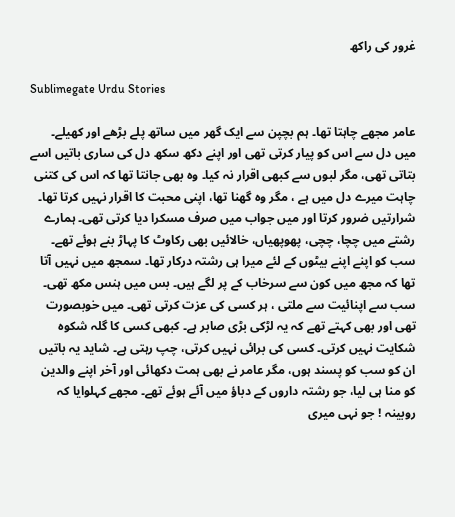غرور کی راکھ

Sublimegate Urdu Stories

عامر مجھے چاہتا تھا۔ ہم بچپن سے ایک گھر میں ساتھ پلے بڑھے اور کھیلے۔ میں دل سے اس کو پیار کرتی تھی اور اپنے دکھ سکھ دل کی ساری باتیں اسے بتاتی تھی، مگر لبوں سے کبھی اقرار نہ کیا۔ وہ بھی جانتا تھا کہ اس کی کتنی چاہت میرے دل میں ہے ، مگر وہ گھنا تھا، اپنی محبت کا اقرار نہیں کرتا تھا۔ شرارتیں ضرور کرتا اور میں جواب میں صرف مسکرا دیا کرتی تھی۔ ہمارے رشتے میں چچا، چچی، پھوپھیاں، خالائیں بھی رکاوٹ کا پہاڑ بنے ہوئے تھے۔ سب کو اپنے اپنے بیٹوں کے لئے میرا ہی رشتہ درکار تھا۔ سمجھ میں نہیں آتا تھا کہ مجھ میں کون سے سرخاب کے پر لگے ہیں۔ بس میں ہنس مکھ تھی۔ سب سے اپنائیت سے ملتی ، ہر کسی کی عزت کرتی تھی۔ میں خوبصورت تھی اور بھی کہتے تھے کہ یہ لڑکی بڑی صابر ہے۔ کبھی کسی کا گلہ شکوہ شکایت نہیں کرتی۔ کسی کی برائی نہیں کرتی، چپ رہتی ہے۔ شاید یہ باتیں ان کو سب کو پسند ہوں، مگر عامر نے بھی ہمت دکھائی اور آخر اپنے والدین کو منا ہی لیا، جو رشتہ داروں کے دباؤ میں آئے ہوئے تھے۔ مجھے کہلوایا کہ روبینہ ! جو نہی میری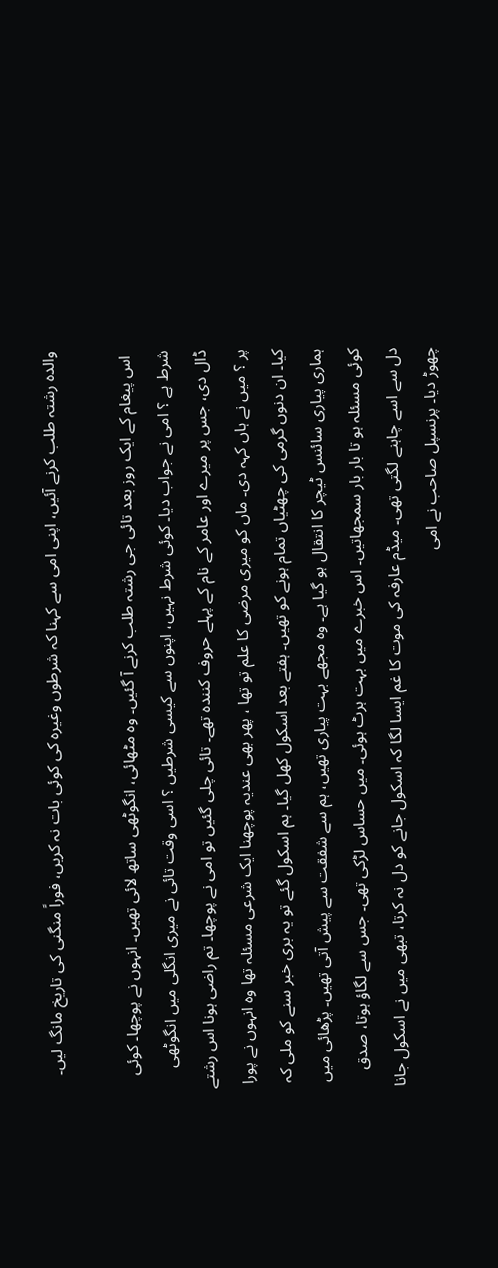والدہ رشتہ طلب کرنے آئیں، اپنی امی سے کہنا کہ شرطوں وغیرہ کی کوئی بات نہ کریں، فوراً منگنی کی تاریخ مانگ لیں۔

 اس پیغام کے ایک روز بعد تائی جی رشتہ طلب کرنے آ گئیں۔ وہ مٹھائی، انگوٹھی ساتھ لائی تھیں۔ انہوں نے پوچھا۔ کوئی شرط ہے ؟ امی نے جواب دیا۔ کوئی شرط نہیں، اپنوں سے کیسی شرطیں ؟ اسی وقت تائی نے میری انگلی میں انگوٹھی ڈال دی، جس پر میرے اور عامر کے نام کے پہلے حروف کنندہ تھے۔ تائی چلی گئیں تو امی نے پوچھا۔ تم راضی ہونا اس رشتے پر ؟ میں نے ہاں کہہ دی۔ ماں کو میری مرضی کا علم تو تھا ، پھر بھی عندیہ پوچھنا ایک شرعی مسئلہ تھا وہ انہوں نے پورا کیا۔ ان دنوں گرمی کی چھٹیاں تمام ہونے کو تھیں۔ ہفتے بعد اسکول کھل گیا۔ ہم اسکول گئے تو یہ بری خبر سنے کو ملی کہ ہماری پیاری سائنس ٹیچر کا انتقال ہو گیا ہے۔ وہ مجھے بہت پیاری تھیں، ہم سے شفقت سے پیش آتی تھیں۔ پڑھائی میں کوئی مسئلہ ہو تا بار بار سمجھاتیں۔ اس خبرے میں بہت ہرٹ ہوئی۔ میں حساس لڑکی تھی۔ جس سے لگاؤ ہوتا، صدق دل سے اسے چاہنے لگتی تھی۔ میڈم عارفہ کی موت کا غم ایسا لگا کہ اسکول جانے کو دل نہ کرتا، تبھی میں نے اسکول جانا چھوڑ دیا۔ پرنسپل صاحب نے امی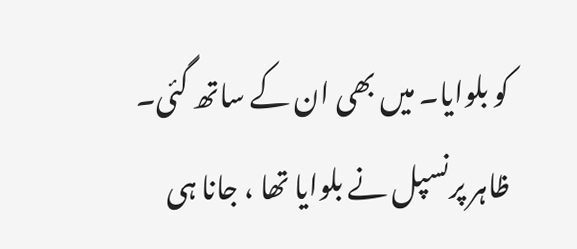کو بلوایا۔ میں بھی ان کے ساتھ گئی۔ ظاہر پرنسپل نے بلوایا تھا ، جانا ہی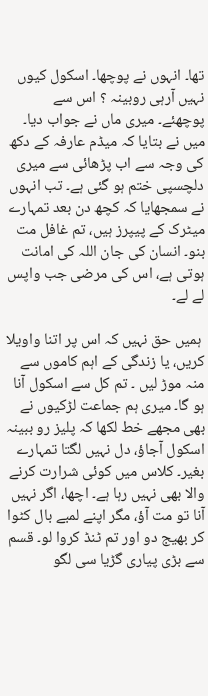تھا۔ انہوں نے پوچھا۔ اسکول کیوں نہیں آرہی روبینہ ؟ اس سے پوچھئے۔ میری ماں نے جواب دیا۔ میں نے بتایا کہ میڈم عارفہ کے دکھ کی وجہ سے اب پڑھائی سے میری دلچسپی ختم ہو گئی ہے۔ تب انہوں نے سمجھایا کہ کچھ دن بعد تمہارے میٹرک کے پیپرز ہیں، تم غافل مت بنو۔ انسان کی جان اللہ کی امانت ہوتی ہے، اس کی مرضی جب واپس لے لے۔

 ہمیں حق نہیں کہ اس پر اتنا واویلا کریں، یا زندگی کے اہم کاموں سے منہ موڑ لیں ۔ تم کل سے اسکول آنا ہو گا۔ میری ہم جماعت لڑکیوں نے بھی مجھے خط لکھا کہ پلیز رو ببینہ اسکول آجاؤ، دل نہیں لگتا تمہارے بغیر۔ کلاس میں کوئی شرارت کرنے والا بھی نہیں رہا ہے۔ اچھا، اگر نہیں آنا تو مت آؤ، مگر اپنے لمبے بال کٹوا کر بھیج دو اور تم ٹنڈ کروا لو۔ قسم سے بڑی پیاری گڑیا سی لگو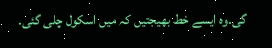گی۔وہ ایسے خط بھیجتیں کہ میں اسکول چلی گئی۔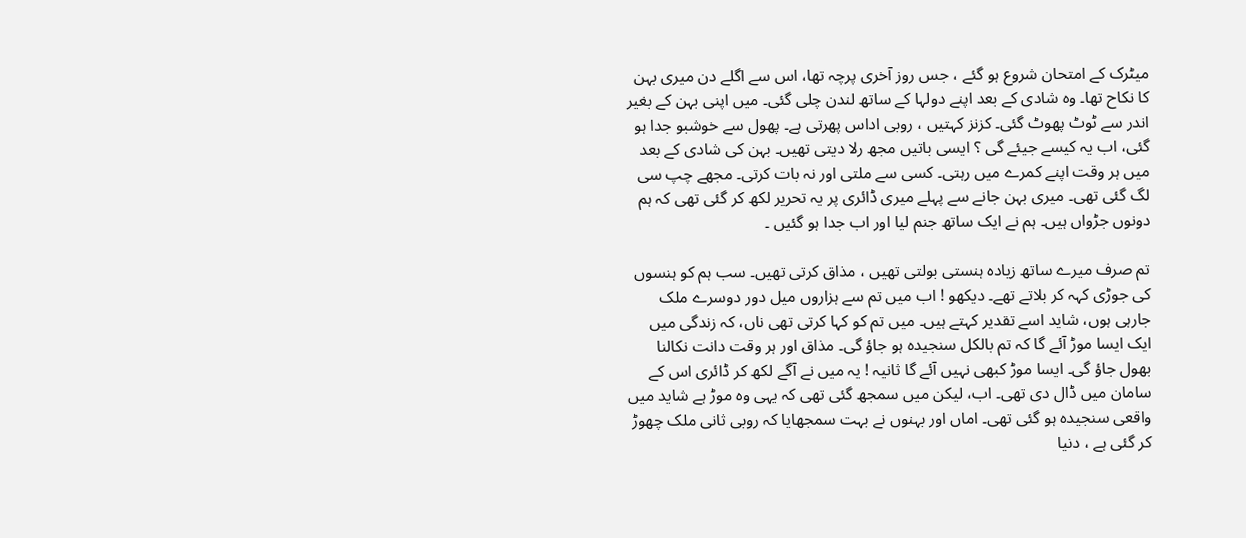میٹرک کے امتحان شروع ہو گئے ، جس روز آخری پرچہ تھا، اس سے اگلے دن میری بہن کا نکاح تھا۔ وہ شادی کے بعد اپنے دولہا کے ساتھ لندن چلی گئی۔ میں اپنی بہن کے بغیر اندر سے ٹوٹ پھوٹ گئی۔ کزنز کہتیں ، روبی اداس پھرتی ہے۔ پھول سے خوشبو جدا ہو گئی، اب یہ کیسے جیئے گی ؟ ایسی باتیں مجھ رلا دیتی تھیں۔ بہن کی شادی کے بعد میں ہر وقت اپنے کمرے میں رہتی۔ کسی سے ملتی اور نہ بات کرتی۔ مجھے چپ سی لگ گئی تھی۔ میری بہن جانے سے پہلے میری ڈائری پر یہ تحریر لکھ کر گئی تھی کہ ہم دونوں جڑواں ہیں۔ ہم نے ایک ساتھ جنم لیا اور اب جدا ہو گئیں ۔

تم صرف میرے ساتھ زیادہ ہنستی بولتی تھیں ، مذاق کرتی تھیں۔ سب ہم کو ہنسوں کی جوڑی کہہ کر بلاتے تھے۔ دیکھو ! اب میں تم سے ہزاروں میل دور دوسرے ملک جارہی ہوں، شاید اسے تقدیر کہتے ہیں۔ میں تم کو کہا کرتی تھی ناں، کہ زندگی میں ایک ایسا موڑ آئے گا کہ تم بالکل سنجیدہ ہو جاؤ گی۔ مذاق اور ہر وقت دانت نکالنا بھول جاؤ گی۔ ایسا موڑ کبھی نہیں آئے گا ثانیہ ! یہ میں نے آگے لکھ کر ڈائری اس کے سامان میں ڈال دی تھی۔ اب، لیکن میں سمجھ گئی تھی کہ یہی وہ موڑ ہے شاید میں واقعی سنجیدہ ہو گئی تھی۔ اماں اور بہنوں نے بہت سمجھایا کہ روبی ثانی ملک چھوڑ کر گئی ہے ، دنیا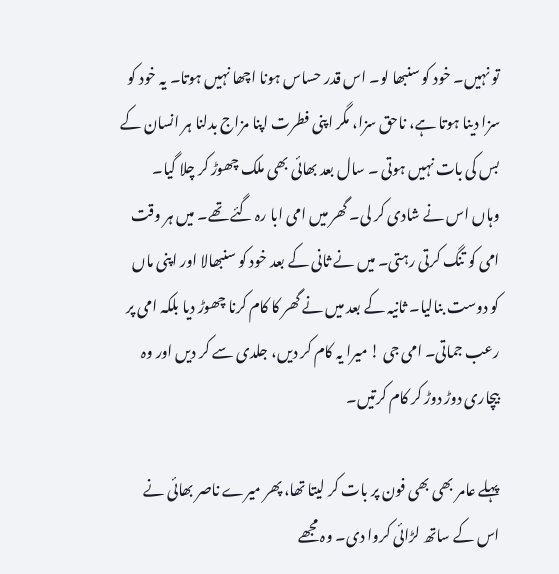تو نہیں۔ خود کو سنبھا لو۔ اس قدر حساس ہونا اچھا نہیں ہوتا۔ یہ خود کو سزا دینا ہوتا ہے، ناحق سزا، مگر اپنی فطرت اپنا مزاج بدلنا ہر انسان کے بس کی بات نہیں ہوتی ۔ سال بعد بھائی بھی ملک چھوڑ کر چلا گیا۔ وہاں اس نے شادی کر لی۔ گھر میں امی ابا رہ گئے تھے۔ میں ہر وقت امی کو تنگ کرتی رہتی۔ میں نے ثانی کے بعد خود کو سنبھالا اور اپنی ماں کو دوست بنالیا۔ ثانیہ کے بعد میں نے گھر کا کام کرنا چھوڑ دیا بلکہ امی پر رعب جماتی۔ امی جی ! میرا یہ کام کر دیں، جلدی سے کر دیں اور وہ بیچاری دوڑ دوڑ کر کام کرتیں۔

پہلے عامر بھی بھی فون پر بات کر لیتا تھا، پھر میرے ناصر بھائی نے اس کے ساتھ لڑائی کروا دی۔ وہ مجھے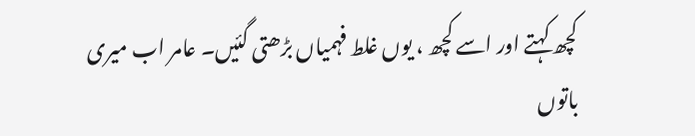کچھ کہتے اور اسے کچھ ، یوں غلط فہمیاں بڑھتی گئیں۔ عامر اب میری باتوں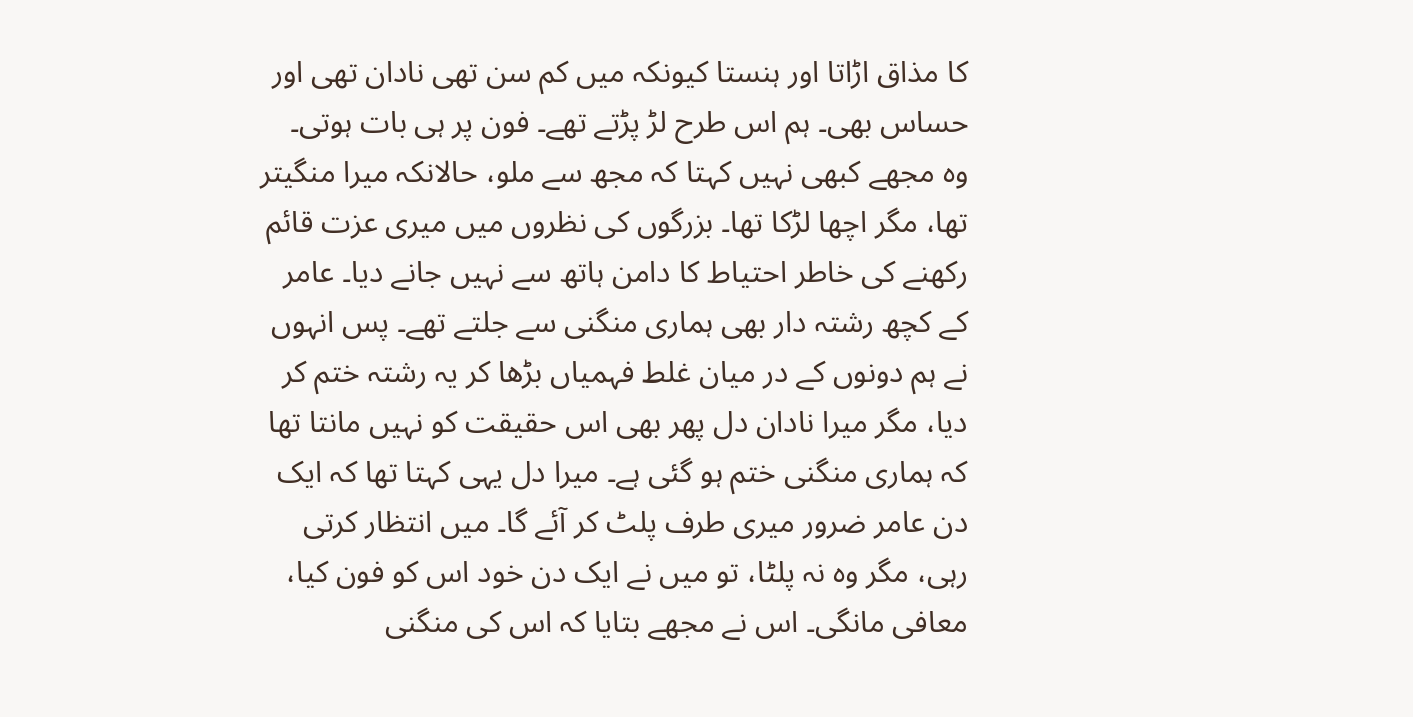کا مذاق اڑاتا اور ہنستا کیونکہ میں کم سن تھی نادان تھی اور حساس بھی۔ ہم اس طرح لڑ پڑتے تھے۔ فون پر ہی بات ہوتی۔ وہ مجھے کبھی نہیں کہتا کہ مجھ سے ملو، حالانکہ میرا منگیتر تھا، مگر اچھا لڑکا تھا۔ بزرگوں کی نظروں میں میری عزت قائم رکھنے کی خاطر احتیاط کا دامن ہاتھ سے نہیں جانے دیا۔ عامر کے کچھ رشتہ دار بھی ہماری منگنی سے جلتے تھے۔ پس انہوں نے ہم دونوں کے در میان غلط فہمیاں بڑھا کر یہ رشتہ ختم کر دیا، مگر میرا نادان دل پھر بھی اس حقیقت کو نہیں مانتا تھا کہ ہماری منگنی ختم ہو گئی ہے۔ میرا دل یہی کہتا تھا کہ ایک دن عامر ضرور میری طرف پلٹ کر آئے گا۔ میں انتظار کرتی رہی، مگر وہ نہ پلٹا، تو میں نے ایک دن خود اس کو فون کیا، معافی مانگی۔ اس نے مجھے بتایا کہ اس کی منگنی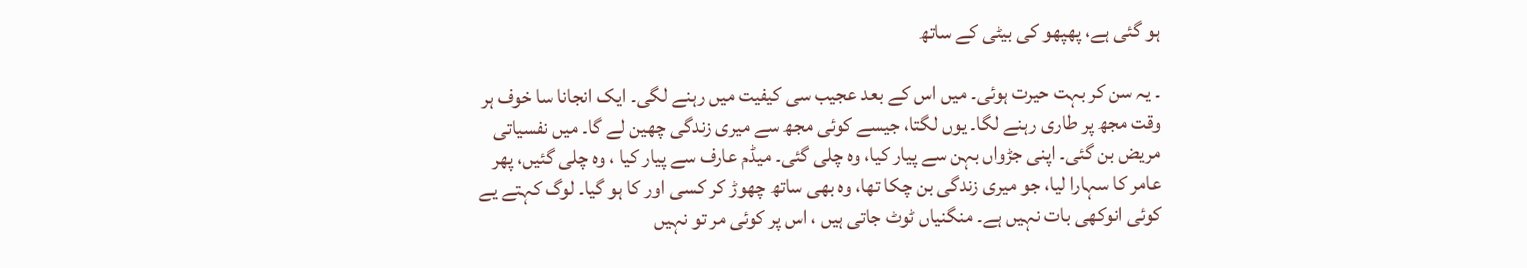ہو گئی ہے، پھپھو کی بیٹی کے ساتھ

۔ یہ سن کر بہت حیرت ہوئی۔ میں اس کے بعد عجیب سی کیفیت میں رہنے لگی۔ ایک انجانا سا خوف ہر وقت مجھ پر طاری رہنے لگا۔ یوں لگتا، جیسے کوئی مجھ سے میری زندگی چھین لے گا۔ میں نفسیاتی مریض بن گئی۔ اپنی جڑواں بہن سے پیار کیا، وہ چلی گئی۔ میڈم عارف سے پیار کیا ، وہ چلی گئیں، پھر عامر کا سہارا لیا، جو میری زندگی بن چکا تھا، وہ بھی ساتھ چھوڑ کر کسی اور کا ہو گیا۔ لوگ کہتے یے کوئی انوکھی بات نہیں ہے۔ منگنیاں ٹوٹ جاتی ہیں ، اس پر کوئی مر تو نہیں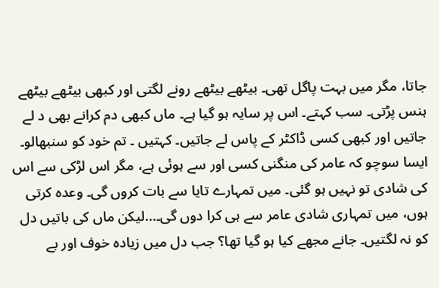جاتا، مگر میں بہت پاگل تھی۔ بیٹھے بیٹھے رونے لگتی اور کبھی بیٹھے بیٹھے ہنس پڑتی۔ سب کہتے۔ اس پر سایہ ہو گیا ہے۔ ماں کبھی دم کرانے بھی د لے جاتیں اور کبھی کسی ڈاکٹر کے پاس لے جاتیں۔ کہتیں ۔ تم خود کو سنبھالو۔ ایسا سوچو کہ عامر کی منگنی کسی اور سے ہوئی ہے، مگر اس لڑکی سے اس کی شادی تو نہیں ہو گئی۔ میں تمہارے تایا سے بات کروں گی۔ وعدہ کرتی ہوں، میں تمہاری شادی عامر سے ہی کرا دوں گی۔…لیکن ماں کی باتیں دل کو نہ لگتیں۔ جانے مجھے کیا ہو گیا تھا؟ جب دل میں زیادہ خوف اور بے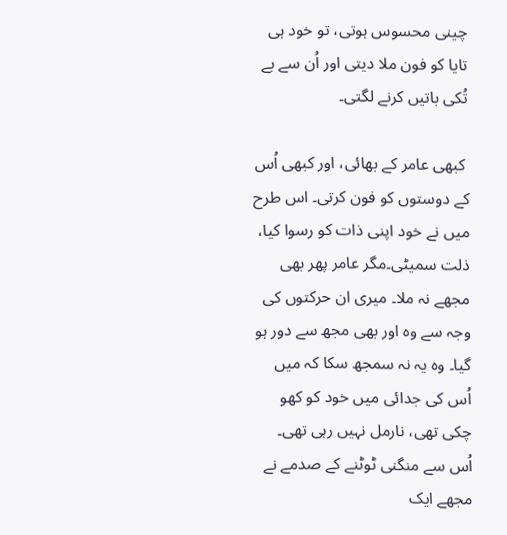چینی محسوس ہوتی، تو خود ہی تایا کو فون ملا دیتی اور اُن سے بے تُکی باتیں کرنے لگتی۔

 کبھی عامر کے بھائی، اور کبھی اُس کے دوستوں کو فون کرتی۔ اس طرح میں نے خود اپنی ذات کو رسوا کیا، ذلت سمیٹی۔مگر عامر پھر بھی مجھے نہ ملا۔ میری ان حرکتوں کی وجہ سے وہ اور بھی مجھ سے دور ہو گیا۔ وہ یہ نہ سمجھ سکا کہ میں اُس کی جدائی میں خود کو کھو چکی تھی، نارمل نہیں رہی تھی۔ اُس سے منگنی ٹوٹنے کے صدمے نے مجھے ایک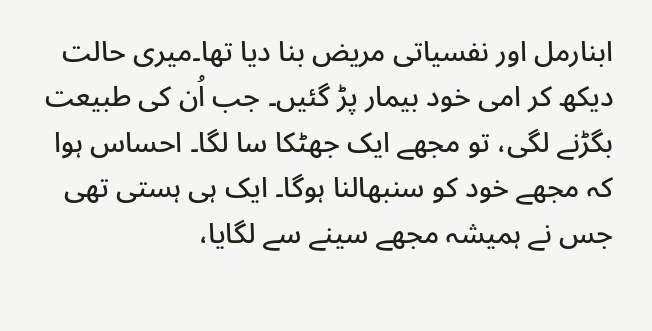ابنارمل اور نفسیاتی مریض بنا دیا تھا۔میری حالت دیکھ کر امی خود بیمار پڑ گئیں۔ جب اُن کی طبیعت بگڑنے لگی، تو مجھے ایک جھٹکا سا لگا۔ احساس ہوا کہ مجھے خود کو سنبھالنا ہوگا۔ ایک ہی ہستی تھی جس نے ہمیشہ مجھے سینے سے لگایا،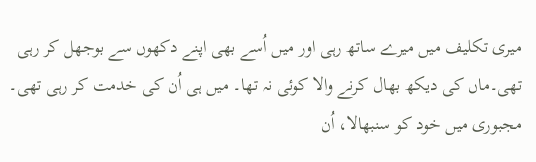میری تکلیف میں میرے ساتھ رہی اور میں اُسے بھی اپنے دکھوں سے بوجھل کر رہی تھی۔ماں کی دیکھ بھال کرنے والا کوئی نہ تھا۔ میں ہی اُن کی خدمت کر رہی تھی۔ مجبوری میں خود کو سنبھالا، اُن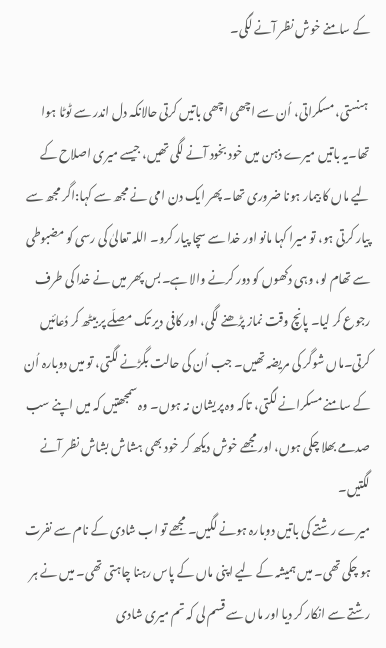کے سامنے خوش نظر آنے لگی۔

 ہنستی، مسکراتی، اُن سے اچھی اچھی باتیں کرتی حالانکہ دل اندر سے ٹوٹا ہوا تھا۔یہ باتیں میرے ذہن میں خود بخود آنے لگی تھیں، جیسے میری اصلاح کے لیے ماں کا بیمار ہونا ضروری تھا۔ پھر ایک دن امی نے مجھ سے کہا:اگر مجھ سے پیار کرتی ہو، تو میرا کہا مانو اور خدا سے سچا پیار کرو۔ اللہ تعالیٰ کی رسی کو مضبوطی سے تھام لو، وہی دکھوں کو دور کرنے والا ہے۔بس پھر میں نے خدا کی طرف رجوع کر لیا۔ پانچ وقت نماز پڑھنے لگی، اور کافی دیر تک مصلّے پر بیٹھ کر دُعائیں کرتی۔ماں شوگر کی مریضہ تھیں۔ جب اُن کی حالت بگڑنے لگتی، تو میں دوبارہ اُن کے سامنے مسکرانے لگتی، تاکہ وہ پریشان نہ ہوں۔ وہ سمجھتیں کہ میں اپنے سب صدمے بھلا چکی ہوں، اور مجھے خوش دیکھ کر خود بھی ہشاش بشاش نظر آنے لگتیں۔
میرے رشتے کی باتیں دوبارہ ہونے لگیں۔ مجھے تو اب شادی کے نام سے نفرت ہو چکی تھی۔ میں ہمیشہ کے لیے اپنی ماں کے پاس رہنا چاہتی تھی۔ میں نے ہر رشتے سے انکار کر دیا اور ماں سے قسم لی کہ تم میری شادی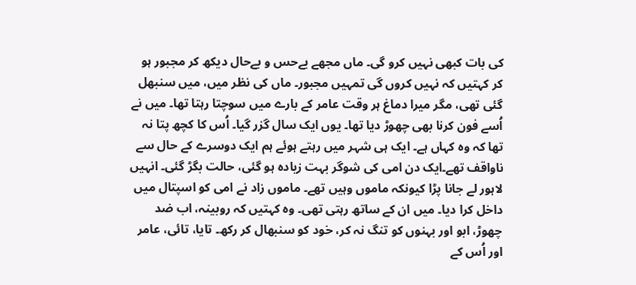کی بات کبھی نہیں کرو گی۔ ماں مجھے بےحس و بےحال دیکھ کر مجبور ہو کر کہتیں کہ نہیں کروں گی تمہیں مجبور۔ ماں کی نظر میں، میں سنبھل گئی تھی، مگر میرا دماغ ہر وقت عامر کے بارے میں سوچتا رہتا تھا۔ میں نے اُسے فون کرنا بھی چھوڑ دیا تھا۔ یوں ایک سال گزر گیا۔ اُس کا کچھ پتا نہ تھا کہ وہ کہاں ہے۔ ایک ہی شہر میں رہتے ہوئے ہم ایک دوسرے کے حال سے ناواقف تھے۔ایک دن امی کی شوگر بہت زیادہ ہو گئی، حالت بگڑ گئی۔ انہیں لاہور لے جانا پڑا کیونکہ ماموں وہیں تھے۔ ماموں زاد نے امی کو اسپتال میں داخل کرا دیا۔ میں ان کے ساتھ رہتی تھی۔ وہ کہتیں کہ روبینہ، اب ضد چھوڑ، ابو اور بہنوں کو تنگ نہ کر، خود کو سنبھال کر رکھ۔ تایا، تائی، عامر اور اُس کے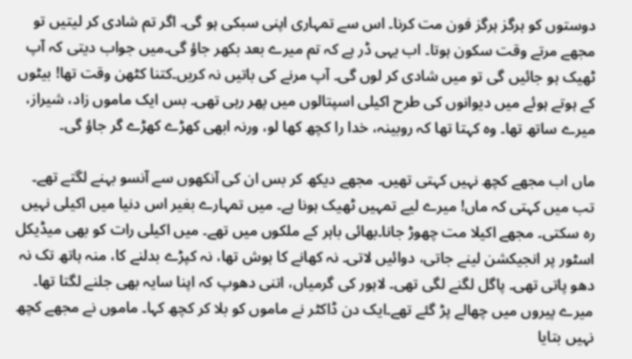دوستوں کو ہرگز ہرگز فون مت کرنا۔ اس سے تمہاری اپنی سبکی ہو گی۔ اگر تم شادی کر لیتیں تو مجھے مرتے وقت سکون ہوتا۔ اب یہی ڈر ہے کہ تم میرے بعد بکھر جاؤ گی۔میں جواب دیتی کہ آپ ٹھیک ہو جائیں گی تو میں شادی کر لوں گی۔ آپ مرنے کی باتیں نہ کریں۔کتنا کٹھن وقت تھا! بیٹوں کے ہوتے ہوئے میں دیوانوں کی طرح اکیلی اسپتالوں میں پھر رہی تھی۔ بس ایک ماموں زاد، شیراز، میرے ساتھ تھا۔ وہ کہتا تھا کہ روبینہ، خدا را کچھ کھا لو، ورنہ ابھی کھڑے کھڑے گر جاؤ گی۔

ماں اب مجھے کچھ نہیں کہتی تھیں۔ مجھے دیکھ کر بس ان کی آنکھوں سے آنسو بہنے لگتے تھے۔ تب میں کہتی کہ ماں! میرے لیے تمہیں ٹھیک ہونا ہے۔ میں تمہارے بغیر اس دنیا میں اکیلی نہیں رہ سکتی۔ مجھے اکیلا مت چھوڑ جانا۔بھائی باہر کے ملکوں میں تھے۔ میں اکیلی رات کو بھی میڈیکل اسٹور پر انجیکشن لینے جاتی، دوائیں لاتی۔ نہ کھانے کا ہوش تھا، نہ کپڑے بدلنے کا، منہ ہاتھ تک نہ دھو پاتی تھی۔ پاگل لگنے لگی تھی۔ لاہور کی گرمیاں، اتنی دھوپ کہ اپنا سایہ بھی جلنے لگتا تھا۔ میرے پیروں میں چھالے پڑ گئے تھے۔ایک دن ڈاکٹر نے ماموں کو بلا کر کچھ کہا۔ ماموں نے مجھے کچھ نہیں بتایا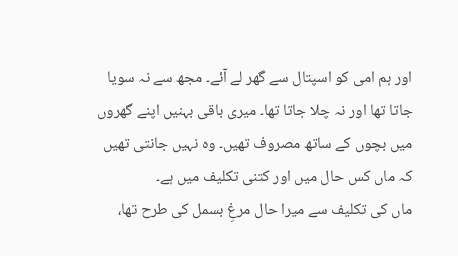اور ہم امی کو اسپتال سے گھر لے آئے۔ مجھ سے نہ سویا جاتا تھا اور نہ چلا جاتا تھا۔ میری باقی بہنیں اپنے گھروں میں بچوں کے ساتھ مصروف تھیں۔ وہ نہیں جانتی تھیں کہ ماں کس حال میں اور کتنی تکلیف میں ہے۔
ماں کی تکلیف سے میرا حال مرغِ بسمل کی طرح تھا،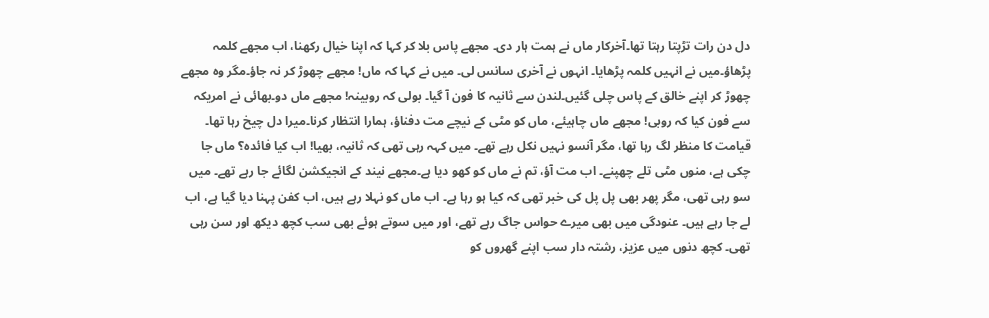دل دن رات تڑپتا رہتا تھا۔آخرکار ماں نے ہمت ہار دی۔ مجھے پاس بلا کر کہا کہ اپنا خیال رکھنا، اب مجھے کلمہ پڑھاؤ۔میں نے انہیں کلمہ پڑھایا۔ انہوں نے آخری سانس لی۔ میں نے کہا کہ ماں! مجھے چھوڑ کر نہ جاؤ۔مگر وہ مجھے چھوڑ کر اپنے خالق کے پاس چلی گئیں۔لندن سے ثانیہ کا فون آ گیا۔ بولی کہ روبینہ! مجھے ماں دو۔بھائی نے امریکہ سے فون کیا کہ روبی! مجھے ماں چاہیئے، ماں کو مٹی کے نیچے مت دفناؤ، ہمارا انتظار کرنا۔میرا دل چیخ رہا تھا۔ قیامت کا منظر لگ رہا تھا، مگر آنسو نہیں نکل رہے تھے۔ میں کہہ رہی تھی کہ ثانیہ، بھیا! اب کیا فائدہ؟ ماں جا چکی ہے، منوں مٹی تلے چھپنے۔ اب مت آؤ، تم نے ماں کو کھو دیا ہے۔مجھے نیند کے انجیکشن لگائے جا رہے تھے۔ میں سو رہی تھی، مگر پھر بھی پل پل کی خبر تھی کہ کیا ہو رہا ہے۔ اب ماں کو نہلا رہے ہیں، اب کفن پہنا دیا گیا ہے، اب لے جا رہے ہیں۔ عنودگی میں بھی میرے حواس جاگ رہے تھے، اور میں سوتے ہوئے بھی سب کچھ دیکھ اور سن رہی تھی۔ کچھ دنوں میں عزیز، رشتہ دار سب اپنے گھروں کو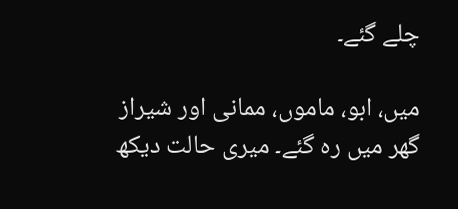چلے گئے۔

میں، ابو، ماموں، ممانی اور شیراز گھر میں رہ گئے۔ میری حالت دیکھ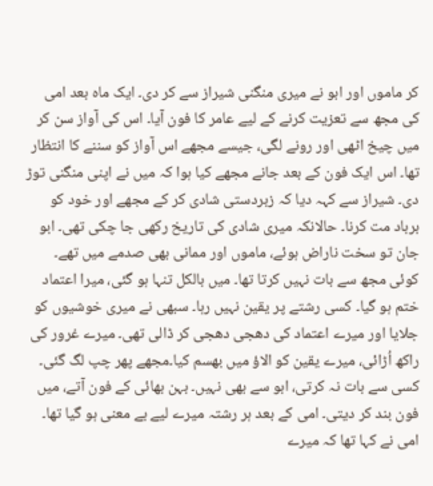کر ماموں اور ابو نے میری منگنی شیراز سے کر دی۔ ایک ماہ بعد امی کی مجھ سے تعزیت کرنے کے لیے عامر کا فون آیا۔ اس کی آواز سن کر میں چیخ اٹھی اور رونے لگی، جیسے مجھے اس آواز کو سننے کا انتظار تھا۔ اس ایک فون کے بعد جانے مجھے کیا ہوا کہ میں نے اپنی منگنی توڑ دی۔ شیراز سے کہہ دیا کہ زبردستی شادی کر کے مجھے اور خود کو برباد مت کرنا۔ حالانکہ میری شادی کی تاریخ رکھی جا چکی تھی۔ ابو جان تو سخت ناراض ہوئے، ماموں اور ممانی بھی صدمے میں تھے۔ کوئی مجھ سے بات نہیں کرتا تھا۔ میں بالکل تنہا ہو گئی، میرا اعتماد ختم ہو گیا۔ کسی رشتے پر یقین نہیں رہا۔ سبھی نے میری خوشیوں کو جلایا اور میرے اعتماد کی دھجی دھجی کر ڈالی تھی۔ میرے غرور کی راکھ اُڑائی، میرے یقین کو الاؤ میں بھسم کیا۔مجھے پھر چپ لگ گئی۔ کسی سے بات نہ کرتی، ابو سے بھی نہیں۔ بہن بھائی کے فون آتے، میں فون بند کر دیتی۔ امی کے بعد ہر رشتہ میرے لیے بے معنی ہو گیا تھا۔ امی نے کہا تھا کہ میرے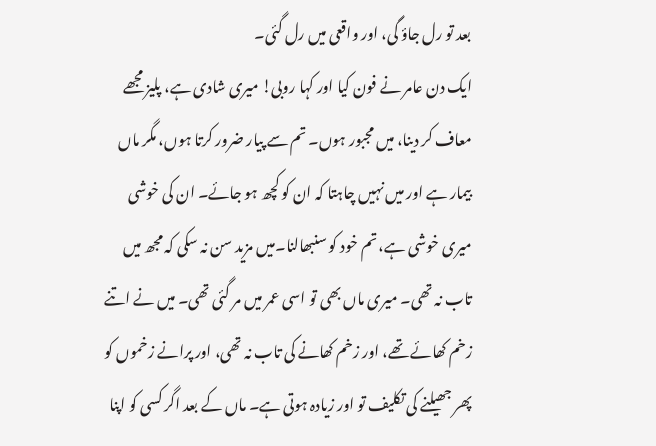بعد تو رل جاؤ گی، اور واقعی میں رل گئی۔
ایک دن عامر نے فون کیا اور کہا روبی! میری شادی ہے، پلیز مجھے معاف کر دینا، میں مجبور ہوں۔ تم سے پیار ضرور کرتا ہوں، مگر ماں بیمار ہے اور میں نہیں چاہتا کہ ان کو کچھ ہو جائے۔ ان کی خوشی میری خوشی ہے، تم خود کو سنبھالنا۔میں مزید سن نہ سکی کہ مجھ میں تاب نہ تھی۔ میری ماں بھی تو اسی عمر میں مر گئی تھی۔ میں نے اتنے زخم کھائے تھے، اور زخم کھانے کی تاب نہ تھی، اور پرانے زخموں کو پھر جھیلنے کی تکلیف تو اور زیادہ ہوتی ہے۔ ماں کے بعد اگر کسی کو اپنا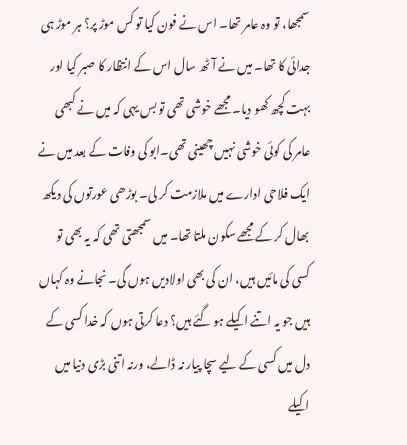سمجھا، تو وہ عامر تھا۔ اس نے فون کیا تو کس موڑ پر؟ ہر موڑ ہی جدائی کا تھا۔ میں نے آٹھ سال اس کے انتظار کا صبر کیا اور بہت کچھ کھو دیا۔ مجھے خوشی تھی تو بس یہی کہ میں نے کبھی عامر کی کوئی خوشی نہیں چھینی تھی۔ابو کی وفات کے بعد میں نے ایک فلاحی ادارے میں ملازمت کر لی۔ بوڑھی عورتوں کی دیکھ بھال کر کے مجھے سکون ملتا تھا۔ میں سمجھتی تھی کہ یہ بھی تو کسی کی مائیں ہیں، ان کی بھی اولادیں ہوں گی۔ نجانے وہ کہاں ہیں جو یہ اتنے اکیلے ہو گئے ہیں؟ دعا کرتی ہوں کہ خدا کسی کے دل میں کسی کے لیے سچا پیار نہ ڈالے، ورنہ اتنی بڑی دنیا میں اکیلے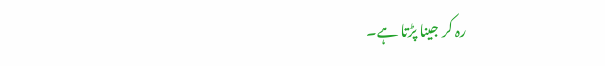رہ کر جینا پڑتا ہے۔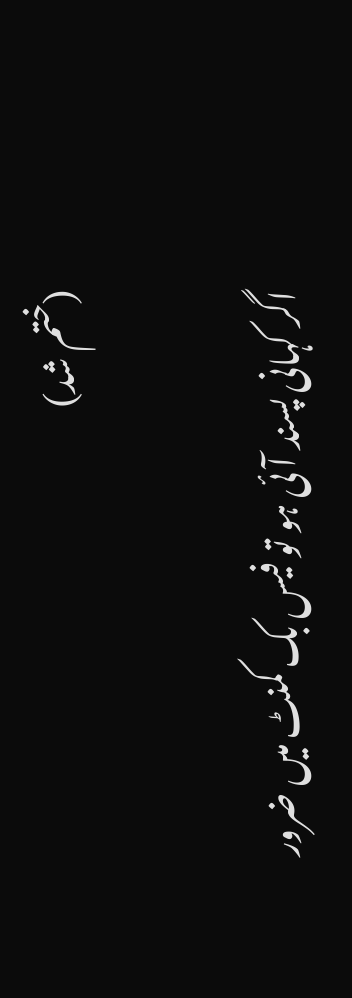(ختم شد)

اگر کہانی پسند آئی ہو تو فیس بک کمنٹ میں ضرور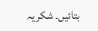بتائیں۔ شکریہ